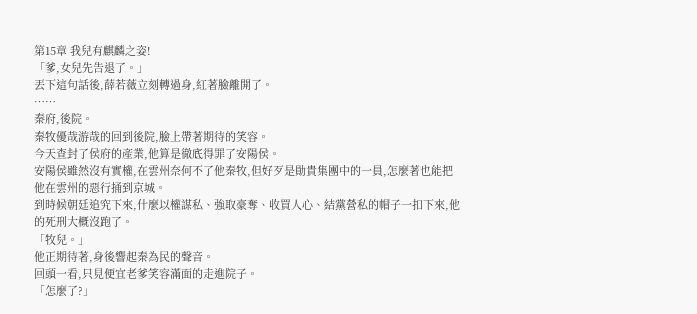第15章 我兒有麒麟之姿!
「爹,女兒先告退了。」
丟下這句話後,薛若薇立刻轉過身,紅著臉離開了。
……
秦府,後院。
秦牧優哉游哉的回到後院,臉上帶著期待的笑容。
今天查封了侯府的產業,他算是徹底得罪了安陽侯。
安陽侯雖然沒有實權,在雲州奈何不了他秦牧,但好歹是勛貴集團中的一員,怎麼著也能把他在雲州的惡行捅到京城。
到時候朝廷追究下來,什麼以權謀私、強取豪奪、收買人心、結黨營私的帽子一扣下來,他的死刑大概沒跑了。
「牧兒。」
他正期待著,身後響起秦為民的聲音。
回頭一看,只見便宜老爹笑容滿面的走進院子。
「怎麼了?」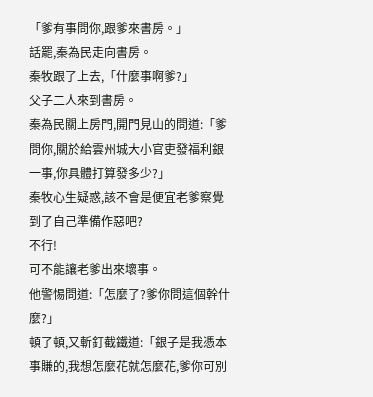「爹有事問你,跟爹來書房。」
話罷,秦為民走向書房。
秦牧跟了上去,「什麼事啊爹?」
父子二人來到書房。
秦為民關上房門,開門見山的問道:「爹問你,關於給雲州城大小官吏發福利銀一事,你具體打算發多少?」
秦牧心生疑惑,該不會是便宜老爹察覺到了自己準備作惡吧?
不行!
可不能讓老爹出來壞事。
他警惕問道:「怎麼了?爹你問這個幹什麼?」
頓了頓,又斬釘截鐵道:「銀子是我憑本事賺的,我想怎麼花就怎麼花,爹你可別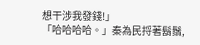想干涉我發錢!」
「哈哈哈哈。」秦為民捋著鬍鬚,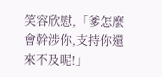笑容欣慰,「爹怎麼會幹涉你,支持你還來不及呢!」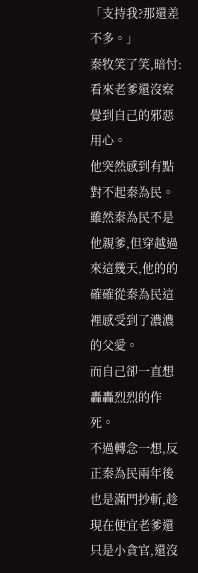「支持我?那還差不多。」
秦牧笑了笑,暗忖:看來老爹還沒察覺到自己的邪惡用心。
他突然感到有點對不起秦為民。
雖然秦為民不是他親爹,但穿越過來這幾天,他的的確確從秦為民這裡感受到了濃濃的父愛。
而自己卻一直想轟轟烈烈的作死。
不過轉念一想,反正秦為民兩年後也是滿門抄斬,趁現在便宜老爹還只是小貪官,還沒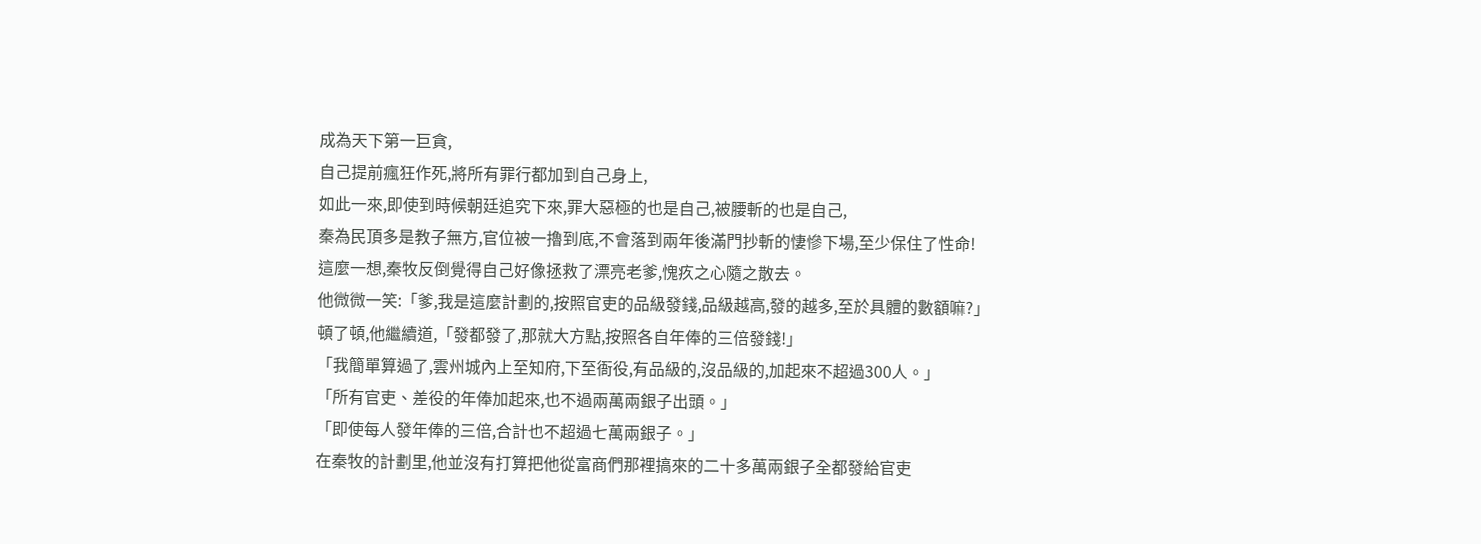成為天下第一巨貪,
自己提前瘋狂作死,將所有罪行都加到自己身上,
如此一來,即使到時候朝廷追究下來,罪大惡極的也是自己,被腰斬的也是自己,
秦為民頂多是教子無方,官位被一擼到底,不會落到兩年後滿門抄斬的悽慘下場,至少保住了性命!
這麼一想,秦牧反倒覺得自己好像拯救了漂亮老爹,愧疚之心隨之散去。
他微微一笑:「爹,我是這麼計劃的,按照官吏的品級發錢,品級越高,發的越多,至於具體的數額嘛?」
頓了頓,他繼續道,「發都發了,那就大方點,按照各自年俸的三倍發錢!」
「我簡單算過了,雲州城內上至知府,下至衙役,有品級的,沒品級的,加起來不超過300人。」
「所有官吏、差役的年俸加起來,也不過兩萬兩銀子出頭。」
「即使每人發年俸的三倍,合計也不超過七萬兩銀子。」
在秦牧的計劃里,他並沒有打算把他從富商們那裡搞來的二十多萬兩銀子全都發給官吏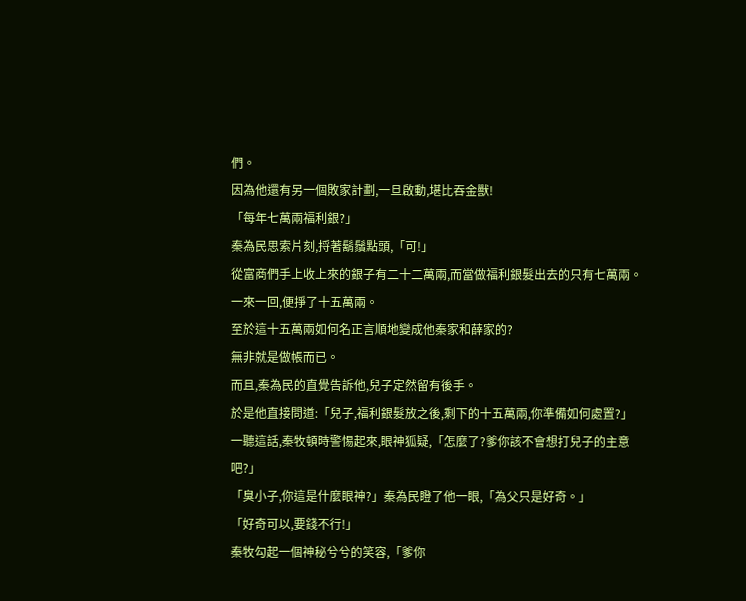們。
因為他還有另一個敗家計劃,一旦啟動,堪比吞金獸!
「每年七萬兩福利銀?」
秦為民思索片刻,捋著鬍鬚點頭,「可!」
從富商們手上收上來的銀子有二十二萬兩,而當做福利銀髮出去的只有七萬兩。
一來一回,便掙了十五萬兩。
至於這十五萬兩如何名正言順地變成他秦家和薛家的?
無非就是做帳而已。
而且,秦為民的直覺告訴他,兒子定然留有後手。
於是他直接問道:「兒子,福利銀髮放之後,剩下的十五萬兩,你準備如何處置?」
一聽這話,秦牧頓時警惕起來,眼神狐疑,「怎麼了?爹你該不會想打兒子的主意吧?」
「臭小子,你這是什麼眼神?」秦為民瞪了他一眼,「為父只是好奇。」
「好奇可以,要錢不行!」
秦牧勾起一個神秘兮兮的笑容,「爹你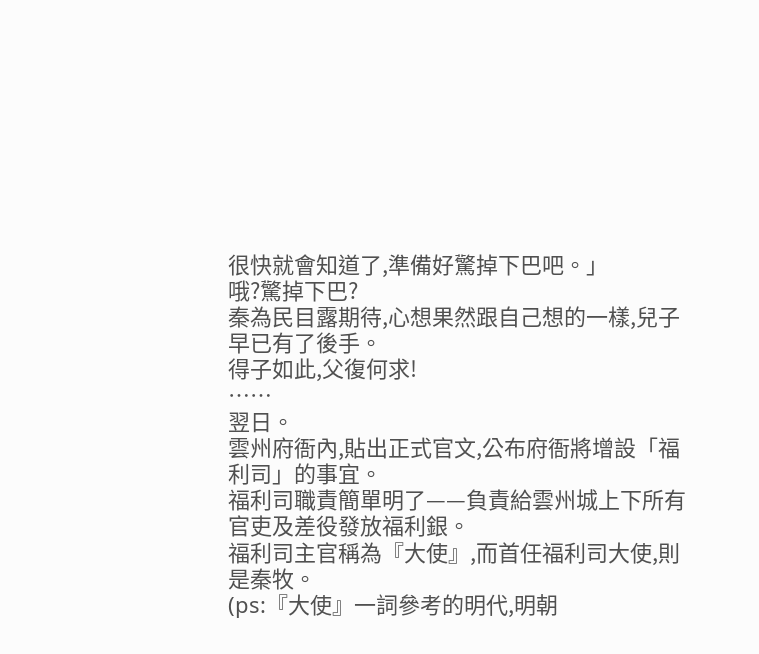很快就會知道了,準備好驚掉下巴吧。」
哦?驚掉下巴?
秦為民目露期待,心想果然跟自己想的一樣,兒子早已有了後手。
得子如此,父復何求!
……
翌日。
雲州府衙內,貼出正式官文,公布府衙將增設「福利司」的事宜。
福利司職責簡單明了——負責給雲州城上下所有官吏及差役發放福利銀。
福利司主官稱為『大使』,而首任福利司大使,則是秦牧。
(ps:『大使』一詞參考的明代,明朝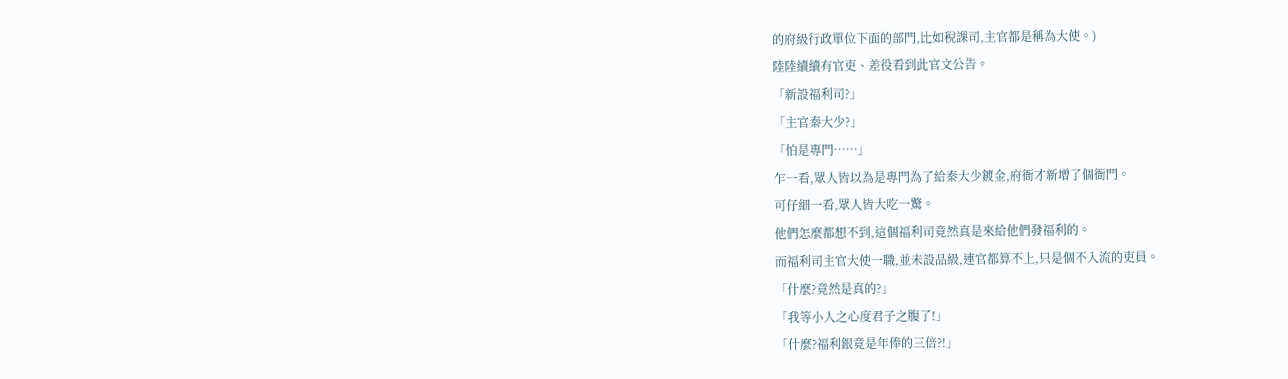的府級行政單位下面的部門,比如稅課司,主官都是稱為大使。)
陸陸續續有官吏、差役看到此官文公告。
「新設福利司?」
「主官秦大少?」
「怕是專門……」
乍一看,眾人皆以為是專門為了給秦大少鍍金,府衙才新增了個衙門。
可仔細一看,眾人皆大吃一驚。
他們怎麼都想不到,這個福利司竟然真是來給他們發福利的。
而福利司主官大使一職,並未設品級,連官都算不上,只是個不入流的吏員。
「什麼?竟然是真的?」
「我等小人之心度君子之腹了!」
「什麼?福利銀竟是年俸的三倍?!」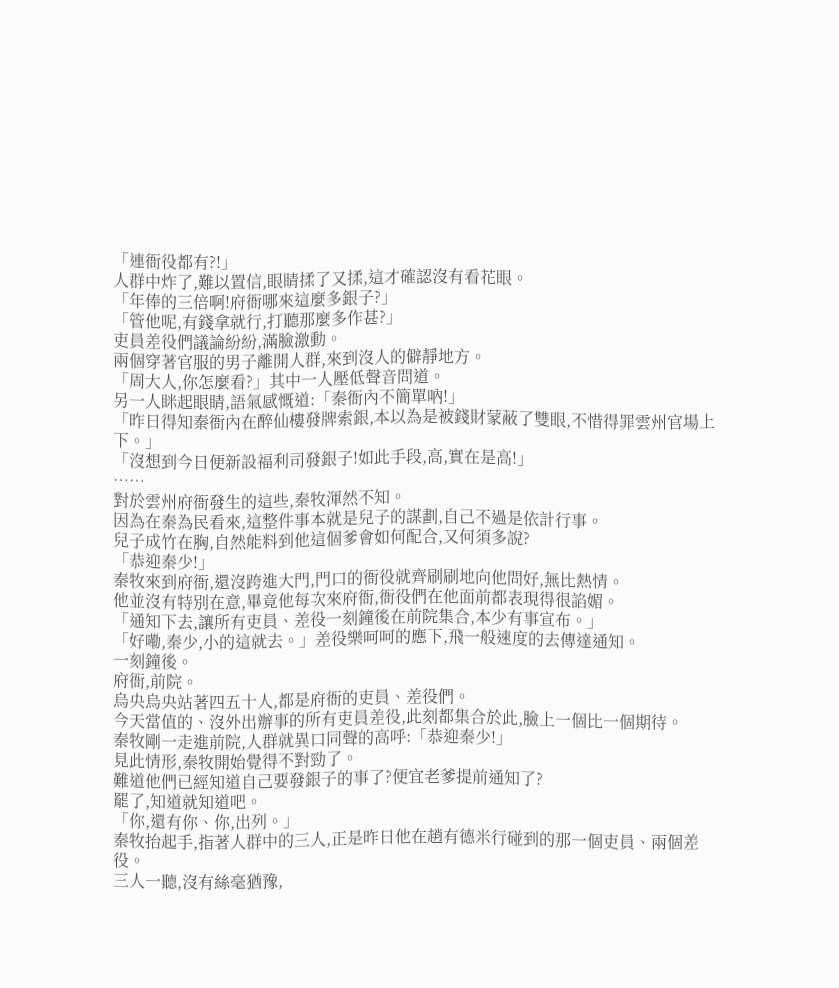「連衙役都有?!」
人群中炸了,難以置信,眼睛揉了又揉,這才確認沒有看花眼。
「年俸的三倍啊!府衙哪來這麼多銀子?」
「管他呢,有錢拿就行,打聽那麼多作甚?」
吏員差役們議論紛紛,滿臉激動。
兩個穿著官服的男子離開人群,來到沒人的僻靜地方。
「周大人,你怎麼看?」其中一人壓低聲音問道。
另一人眯起眼睛,語氣感慨道:「秦衙內不簡單吶!」
「昨日得知秦衙內在醉仙樓發牌索銀,本以為是被錢財蒙蔽了雙眼,不惜得罪雲州官場上下。」
「沒想到今日便新設福利司發銀子!如此手段,高,實在是高!」
……
對於雲州府衙發生的這些,秦牧渾然不知。
因為在秦為民看來,這整件事本就是兒子的謀劃,自己不過是依計行事。
兒子成竹在胸,自然能料到他這個爹會如何配合,又何須多說?
「恭迎秦少!」
秦牧來到府衙,還沒跨進大門,門口的衙役就齊刷刷地向他問好,無比熱情。
他並沒有特別在意,畢竟他每次來府衙,衙役們在他面前都表現得很諂媚。
「通知下去,讓所有吏員、差役一刻鐘後在前院集合,本少有事宣布。」
「好嘞,秦少,小的這就去。」差役樂呵呵的應下,飛一般速度的去傳達通知。
一刻鐘後。
府衙,前院。
烏央烏央站著四五十人,都是府衙的吏員、差役們。
今天當值的、沒外出辦事的所有吏員差役,此刻都集合於此,臉上一個比一個期待。
秦牧剛一走進前院,人群就異口同聲的高呼:「恭迎秦少!」
見此情形,秦牧開始覺得不對勁了。
難道他們已經知道自己要發銀子的事了?便宜老爹提前通知了?
罷了,知道就知道吧。
「你,還有你、你,出列。」
秦牧抬起手,指著人群中的三人,正是昨日他在趙有德米行碰到的那一個吏員、兩個差役。
三人一聽,沒有絲毫猶豫,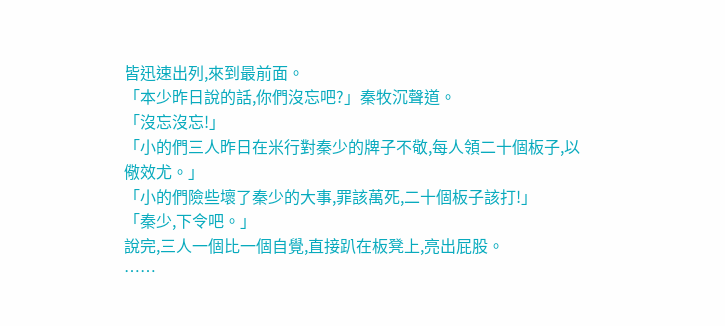皆迅速出列,來到最前面。
「本少昨日說的話,你們沒忘吧?」秦牧沉聲道。
「沒忘沒忘!」
「小的們三人昨日在米行對秦少的牌子不敬,每人領二十個板子,以儆效尤。」
「小的們險些壞了秦少的大事,罪該萬死,二十個板子該打!」
「秦少,下令吧。」
說完,三人一個比一個自覺,直接趴在板凳上,亮出屁股。
……